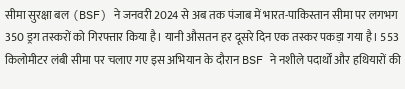सीमा सुरक्षा बल (BSF) ने जनवरी 2024 से अब तक पंजाब में भारत-पाकिस्तान सीमा पर लगभग 350 ड्रग तस्करों को गिरफ्तार किया है। यानी औसतन हर दूसरे दिन एक तस्कर पकड़ा गया है। 553 किलोमीटर लंबी सीमा पर चलाए गए इस अभियान के दौरान BSF ने नशीले पदार्थों और हथियारों की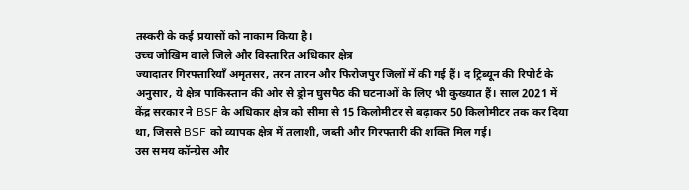तस्करी के कई प्रयासों को नाकाम किया है।
उच्च जोखिम वाले जिले और विस्तारित अधिकार क्षेत्र
ज्यादातर गिरफ्तारियाँ अमृतसर, तरन तारन और फिरोजपुर जिलों में की गई हैं। द ट्रिब्यून की रिपोर्ट के अनुसार, ये क्षेत्र पाकिस्तान की ओर से ड्रोन घुसपैठ की घटनाओं के लिए भी कुख्यात हैं। साल 2021 में केंद्र सरकार ने BSF के अधिकार क्षेत्र को सीमा से 15 किलोमीटर से बढ़ाकर 50 किलोमीटर तक कर दिया था, जिससे BSF को व्यापक क्षेत्र में तलाशी, जब्ती और गिरफ्तारी की शक्ति मिल गई।
उस समय कॉन्ग्रेस और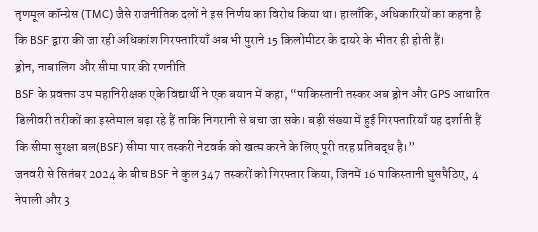तृणमूल कॉन्ग्रेस (TMC) जैसे राजनीतिक दलों ने इस निर्णय का विरोध किया था। हालाँकि, अधिकारियों का कहना है कि BSF द्वारा की जा रही अधिकांश गिरफ्तारियाँ अब भी पुराने 15 किलोमीटर के दायरे के भीतर ही होती हैं।
ड्रोन, नाबालिग और सीमा पार की रणनीति
BSF के प्रवक्ता उप महानिरीक्षक एके विद्यार्थी ने एक बयान में कहा, “पाकिस्तानी तस्कर अब ड्रोन और GPS आधारित डिलीवरी तरीकों का इस्तेमाल बढ़ा रहे हैं ताकि निगरानी से बचा जा सके। बड़ी संख्या में हुई गिरफ्तारियाँ यह दर्शाती हैं कि सीमा सुरक्षा बल(BSF) सीमा पार तस्करी नेटवर्क को खत्म करने के लिए पूरी तरह प्रतिबद्ध है।”
जनवरी से सितंबर 2024 के बीच BSF ने कुल 347 तस्करों को गिरफ्तार किया, जिनमें 16 पाकिस्तानी घुसपैठिए, 4 नेपाली और 3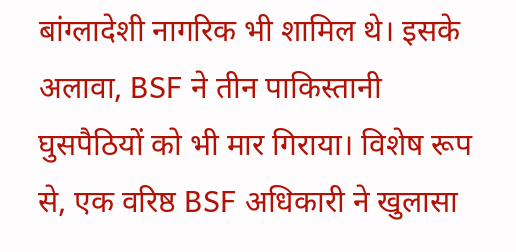बांग्लादेशी नागरिक भी शामिल थे। इसके अलावा, BSF ने तीन पाकिस्तानी घुसपैठियों को भी मार गिराया। विशेष रूप से, एक वरिष्ठ BSF अधिकारी ने खुलासा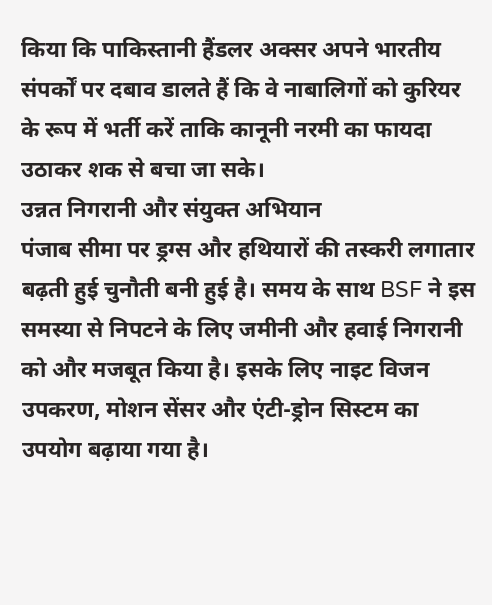किया कि पाकिस्तानी हैंडलर अक्सर अपने भारतीय संपर्कों पर दबाव डालते हैं कि वे नाबालिगों को कुरियर के रूप में भर्ती करें ताकि कानूनी नरमी का फायदा उठाकर शक से बचा जा सके।
उन्नत निगरानी और संयुक्त अभियान
पंजाब सीमा पर ड्रग्स और हथियारों की तस्करी लगातार बढ़ती हुई चुनौती बनी हुई है। समय के साथ BSF ने इस समस्या से निपटने के लिए जमीनी और हवाई निगरानी को और मजबूत किया है। इसके लिए नाइट विजन उपकरण, मोशन सेंसर और एंटी-ड्रोन सिस्टम का उपयोग बढ़ाया गया है।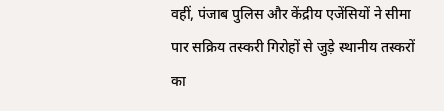वहीं, पंजाब पुलिस और केंद्रीय एजेंसियों ने सीमा पार सक्रिय तस्करी गिरोहों से जुड़े स्थानीय तस्करों का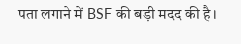पता लगाने में BSF की बड़ी मदद की है।